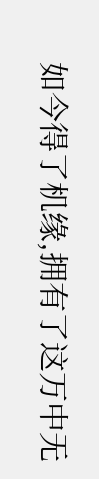如今得了机缘,拥有了这万中无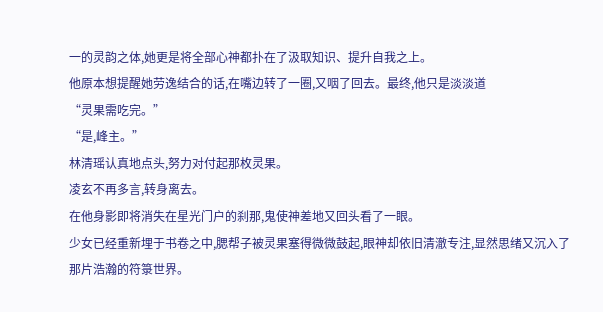一的灵韵之体,她更是将全部心神都扑在了汲取知识、提升自我之上。
他原本想提醒她劳逸结合的话,在嘴边转了一圈,又咽了回去。最终,他只是淡淡道
“灵果需吃完。”
“是,峰主。”
林清瑶认真地点头,努力对付起那枚灵果。
凌玄不再多言,转身离去。
在他身影即将消失在星光门户的刹那,鬼使神差地又回头看了一眼。
少女已经重新埋于书卷之中,腮帮子被灵果塞得微微鼓起,眼神却依旧清澈专注,显然思绪又沉入了那片浩瀚的符箓世界。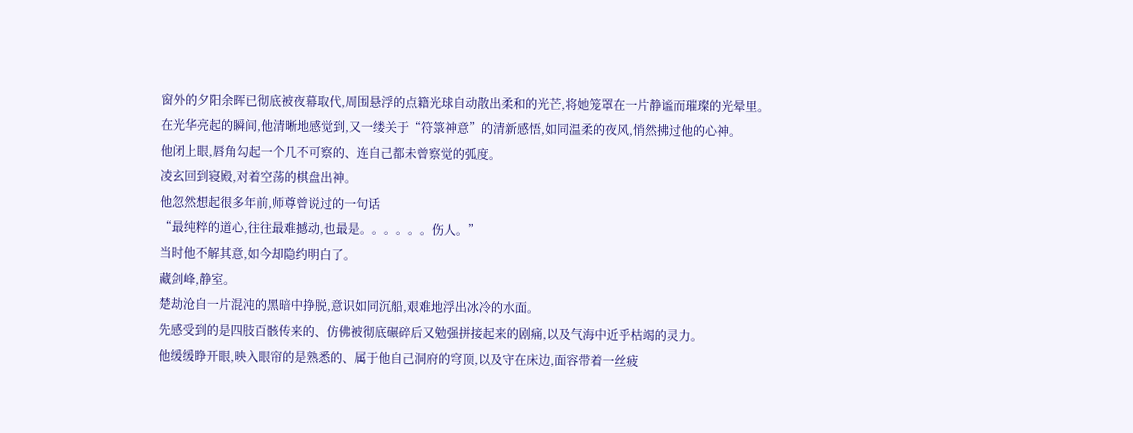窗外的夕阳余晖已彻底被夜幕取代,周围悬浮的点籍光球自动散出柔和的光芒,将她笼罩在一片静谧而璀璨的光晕里。
在光华亮起的瞬间,他清晰地感觉到,又一缕关于“符箓神意”的清新感悟,如同温柔的夜风,悄然拂过他的心神。
他闭上眼,唇角勾起一个几不可察的、连自己都未曾察觉的弧度。
凌玄回到寝殿,对着空荡的棋盘出神。
他忽然想起很多年前,师尊曾说过的一句话
“最纯粹的道心,往往最难撼动,也最是。。。。。。伤人。”
当时他不解其意,如今却隐约明白了。
藏剑峰,静室。
楚劫沧自一片混沌的黑暗中挣脱,意识如同沉船,艰难地浮出冰冷的水面。
先感受到的是四肢百骸传来的、仿佛被彻底碾碎后又勉强拼接起来的剧痛,以及气海中近乎枯竭的灵力。
他缓缓睁开眼,映入眼帘的是熟悉的、属于他自己洞府的穹顶,以及守在床边,面容带着一丝疲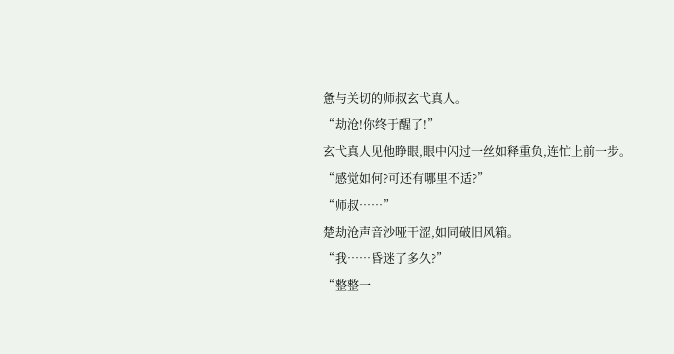惫与关切的师叔玄弋真人。
“劫沧!你终于醒了!”
玄弋真人见他睁眼,眼中闪过一丝如释重负,连忙上前一步。
“感觉如何?可还有哪里不适?”
“师叔……”
楚劫沧声音沙哑干涩,如同破旧风箱。
“我……昏迷了多久?”
“整整一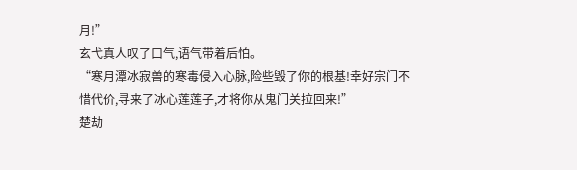月!”
玄弋真人叹了口气,语气带着后怕。
“寒月潭冰寂兽的寒毒侵入心脉,险些毁了你的根基!幸好宗门不惜代价,寻来了冰心莲莲子,才将你从鬼门关拉回来!”
楚劫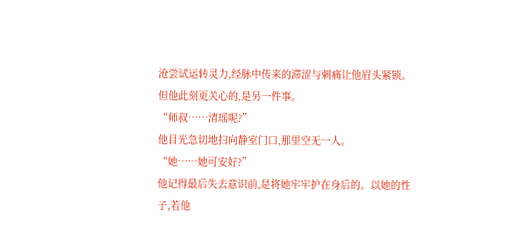沧尝试运转灵力,经脉中传来的滞涩与刺痛让他眉头紧锁。
但他此刻更关心的,是另一件事。
“师叔……清瑶呢?”
他目光急切地扫向静室门口,那里空无一人。
“她……她可安好?”
他记得最后失去意识前,是将她牢牢护在身后的。以她的性子,若他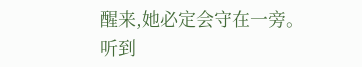醒来,她必定会守在一旁。
听到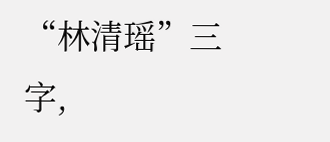“林清瑶”三字,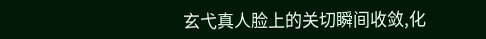玄弋真人脸上的关切瞬间收敛,化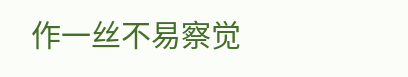作一丝不易察觉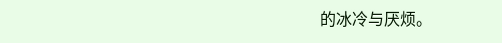的冰冷与厌烦。